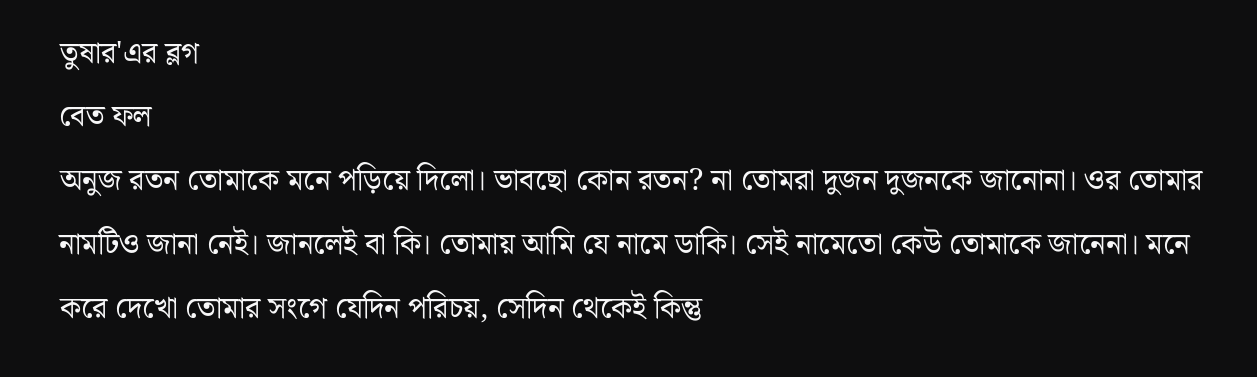তুষার'এর ব্লগ
বেত ফল
অনুজ রতন তোমাকে মনে পড়িয়ে দিলো। ভাবছো কোন রতন? না তোমরা দুজন দুজনকে জানোনা। ওর তোমার নামটিও জানা নেই। জানলেই বা কি। তোমায় আমি যে নামে ডাকি। সেই নামেতো কেউ তোমাকে জানেনা। মনে করে দেখো তোমার সংগে যেদিন পরিচয়, সেদিন থেকেই কিন্তু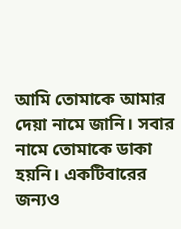আমি তোমাকে আমার দেয়া নামে জানি। সবার নামে তোমাকে ডাকা হয়নি। একটিবারের জন্যও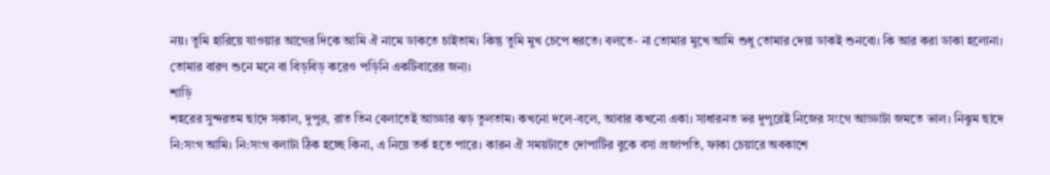নয়। তুমি হারিয়ে যাওয়ার আগের দিকে আমি ঐ নামে ডাকতে চাইতাম। কিন্তু তুমি মুখ চেপে ধরতে। বলতে- না তোমার মুখে আমি শুধু তোমার দেয়া ডাকই শুনবো। কি আর করা ডাকা হলোনা। তোমার বারণ শুনে মনে বা বিড়বিড় করেও পড়িনি একটিবারের জন্য।
শাড়ি
শহরের সুন্দরতম ছাদে সকাল, দুপুর, রাত তিন বেলাতেই আড্ডার ঝড় তুলতাম। কখনো দলে-বলে, আবার কখনো একা। সাধারনত ভর দুপুরেই নিজের সংগে আড্ডাটা জমতে ভাল। নিঝুম ছাদে নি:সংগ আমি। নি:সংগ বলাটা ঠিক হচ্ছে কিনা, এ নিয়ে তর্ক হতে পারে। কারন ঐ সময়টাতে দোপাটির বুকে বসা প্রজাপতি, ফাকা চেয়ারে অবকাশে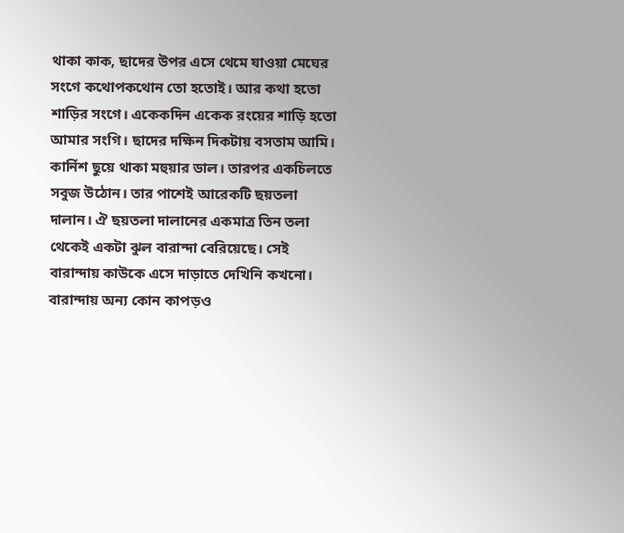থাকা কাক, ছাদের উপর এসে থেমে যাওয়া মেঘের সংগে কথোপকথোন তো হতোই। আর কথা হতো শাড়ির সংগে। একেকদিন একেক রংয়ের শাড়ি হতো আমার সংগি। ছাদের দক্ষিন দিকটায় বসতাম আমি। কার্নিশ ছুয়ে থাকা মহুয়ার ডাল। তারপর একচিলতে সবুজ উঠোন। তার পাশেই আরেকটি ছয়তলা দালান। ঐ ছয়তলা দালানের একমাত্র তিন তলা থেকেই একটা ঝুল বারান্দা বেরিয়েছে। সেই বারান্দায় কাউকে এসে দাড়াতে দেখিনি কখনো। বারান্দায় অন্য কোন কাপড়ও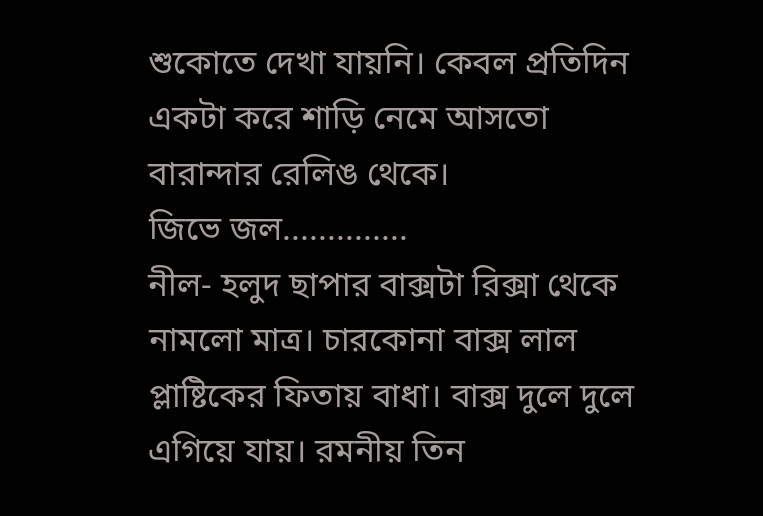শুকোতে দেখা যায়নি। কেবল প্রতিদিন একটা করে শাড়ি নেমে আসতো বারান্দার রেলিঙ থেকে।
জিভে জল..............
নীল- হলুদ ছাপার বাক্সটা রিক্সা থেকে নামলো মাত্র। চারকোনা বাক্স লাল প্লাষ্টিকের ফিতায় বাধা। বাক্স দুলে দুলে এগিয়ে যায়। রমনীয় তিন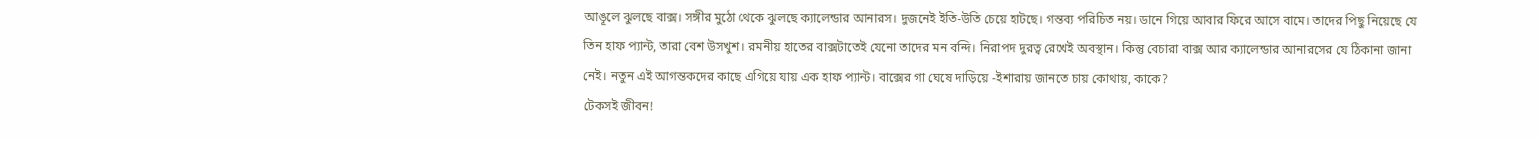আঙূলে ঝুলছে বাক্স। সঙ্গীর মুঠো থেকে ঝুলছে ক্যালেন্ডার আনারস। দুজনেই ইতি-উতি চেয়ে হাটছে। গন্তব্য পরিচিত নয়। ডানে গিয়ে আবার ফিরে আসে বামে। তাদের পিছু নিয়েছে যে তিন হাফ প্যান্ট, তারা বেশ উসখুশ। রমনীয় হাতের বাক্সটাতেই যেনো তাদের মন বন্দি। নিরাপদ দুরত্ব রেখেই অবস্থান। কিন্তু বেচারা বাক্স আর ক্যালেন্ডার আনারসের যে ঠিকানা জানা নেই। নতুন এই আগন্তকদের কাছে এগিয়ে যায় এক হাফ প্যান্ট। বাক্সের গা ঘেষে দাড়িয়ে -ইশারায় জানতে চায় কোথায়, কাকে?
টেকসই জীবন!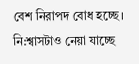বেশ নিরাপদ বোধ হচ্ছে। নি:শ্বাসটাও নেয়া যাচ্ছে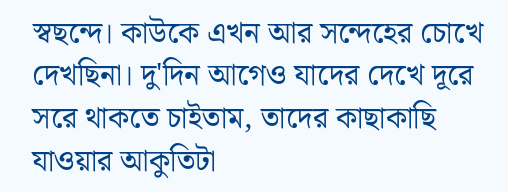স্বছন্দে। কাউকে এখন আর সন্দেহের চোখে দেখছিনা। দু'দিন আগেও যাদের দেখে দূরে সরে থাকতে চাইতাম, তাদের কাছাকাছি যাওয়ার আকুতিটা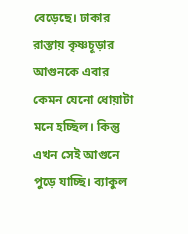বেড়েছে। ঢাকার রাস্তায় কৃষ্ণচূড়ার আগুনকে এবার কেমন যেনো ধোয়াটা মনে হচ্ছিল। কিন্তু এখন সেই আগুনে পুড়ে যাচ্ছি। ব্যাকুল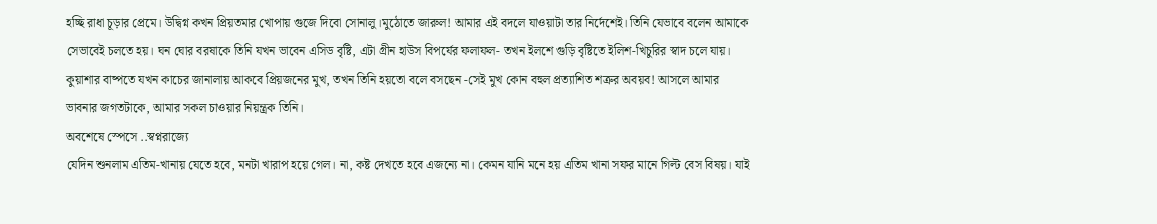হচ্ছি রাধা চূড়ার প্রেমে। উদ্বিগ্ন কখন প্রিয়তমার খোপায় গুজে দিবো সোনালু।মুঠোতে জারুল! আমার এই বদলে যাওয়াটা তার নির্দেশেই। তিনি যেভাবে বলেন আমাকে সেভাবেই চলতে হয়। ঘন ঘোর বরষাকে তিনি যখন ভাবেন এসিড বৃষ্টি, এটা গ্রীন হাউস বিপর্যের ফলাফল- তখন ইলশে গুড়ি বৃষ্টিতে ইলিশ-খিচুরির স্বাদ চলে যায়। কুয়াশার বাষ্পতে যখন কাচের জানালায় আকবে প্রিয়জনের মুখ, তখন তিনি হয়তো বলে বসছেন -সেই মুখ কোন বহুল প্রত্যাশিত শত্রুর অবয়ব! আসলে আমার ভাবনার জগতটাকে, আমার সকল চাওয়ার নিয়ন্ত্রক তিনি।
অবশেষে স্পেসে ..স্বপ্নরাজ্যে
যেদিন শুনলাম এতিম-খানায় যেতে হবে, মনটা খারাপ হয়ে গেল। না, কষ্ট দেখতে হবে এজন্যে না। কেমন যানি মনে হয় এতিম খানা সফর মানে গিল্ট বেস বিষয়। যাই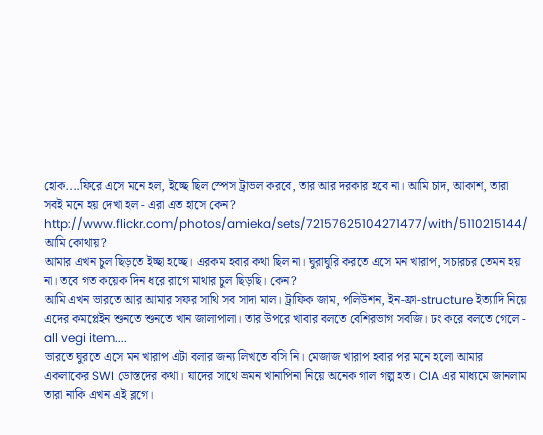হোক....ফিরে এসে মনে হল, ইচ্ছে ছিল স্পেস ট্রাভল করবে, তার আর দরকার হবে না। আমি চাদ, আকাশ, তারা সবই মনে হয় দেখা হল - এরা এত হাসে কেন?
http://www.flickr.com/photos/amieka/sets/72157625104271477/with/5110215144/
আমি কোথায়?
আমার এখন চুল ছিড়তে ইচ্ছা হচ্ছে। এরকম হবার কথা ছিল না। ঘুরাঘুরি করতে এসে মন খারাপ, সচারচর তেমন হয় না। তবে গত কয়েক দিন ধরে রাগে মাথার চুল ছিড়ছি। কেন?
আমি এখন ভারতে আর আমার সফর সাথি সব সাদা মাল। ট্রাফিক জাম, পলিউশন, ইন-ফ্রা-structure ইত্যাদি নিয়ে এদের কমপ্লেইন শুনতে শুনতে খান জালাপালা। তার উপরে খাবার বলতে বেশিরভাগ সবজি। ঢং করে বলতে গেলে - all vegi item....
ভারতে ঘুরতে এসে মন খারাপ এটা বলার জন্য লিখতে বসি নি। মেজাজ খারাপ হবার পর মনে হলো আমার একলাকের SWI ডোস্তদের কথা। যাদের সাথে ভ্রমন খানাপিনা নিয়ে অনেক গাল গল্প হত। CIA এর মাধ্যমে জানলাম তারা নাকি এখন এই ব্লগে।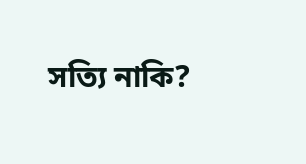সত্যি নাকি?